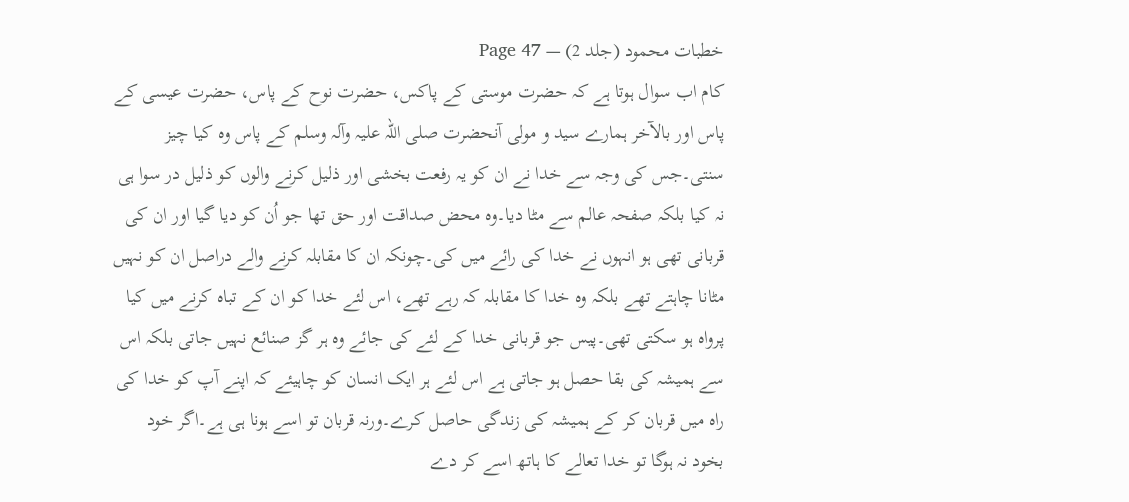خطبات محمود (جلد 2) — Page 47
کام اب سوال ہوتا ہے کہ حضرت موستی کے پاکس، حضرت نوح کے پاس، حضرت عیسی کے پاس اور بالآخر ہمارے سید و مولی آنحضرت صلی اللہ علیہ وآلہ وسلم کے پاس وہ کیا چیز سنتی۔جس کی وجہ سے خدا نے ان کو یہ رفعت بخشی اور ذلیل کرنے والوں کو ذلیل در سوا ہی نہ کیا بلکہ صفحہ عالم سے مٹا دیا۔وہ محض صداقت اور حق تھا جو اُن کو دیا گیا اور ان کی قربانی تھی ہو انہوں نے خدا کی رائے میں کی۔چونکہ ان کا مقابلہ کرنے والے دراصل ان کو نہیں مٹانا چاہتے تھے بلکہ وہ خدا کا مقابلہ کہ رہے تھے، اس لئے خدا کو ان کے تباہ کرنے میں کیا پرواہ ہو سکتی تھی۔پیس جو قربانی خدا کے لئے کی جائے وہ ہر گز صنائع نہیں جاتی بلکہ اس سے ہمیشہ کی بقا حصل ہو جاتی ہے اس لئے ہر ایک انسان کو چاہیئے کہ اپنے آپ کو خدا کی راہ میں قربان کر کے ہمیشہ کی زندگی حاصل کرے۔ورنہ قربان تو اسے ہونا ہی ہے۔اگر خود بخود نہ ہوگا تو خدا تعالے کا ہاتھ اسے کر دے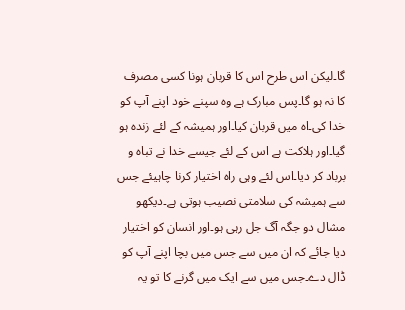گا۔لیکن اس طرح اس کا قربان ہونا کسی مصرف کا نہ ہو گا۔پس مبارک ہے وہ سپنے خود اپنے آپ کو خدا کی۔اہ میں قربان کیا۔اور ہمیشہ کے لئے زندہ ہو گیا۔اور ہلاکت ہے اس کے لئے جیسے خدا نے تباہ و برباد کر دیا۔اس لئے وہی راہ اختیار کرنا چاہیئے جس سے ہمیشہ کی سلامتی نصیب ہوتی ہے۔دیکھو مشال دو جگہ آگ جل رہی ہو۔اور انسان کو اختیار دیا جائے کہ ان میں سے جس میں بچا اپنے آپ کو ڈال دے۔جس میں سے ایک میں گرنے کا تو یہ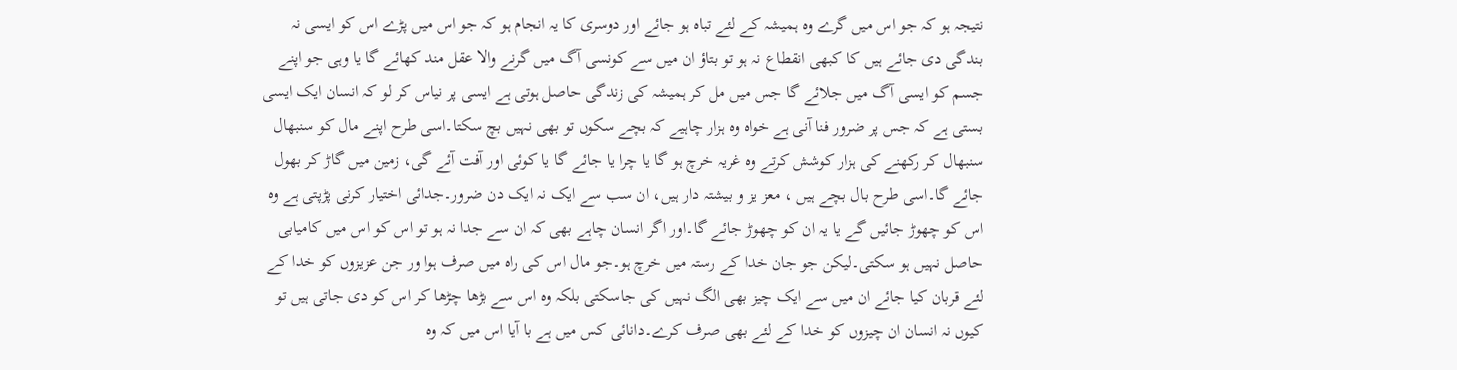نتیجہ ہو کہ جو اس میں گرے وہ ہمیشہ کے لئے تباہ ہو جائے اور دوسری کا یہ انجام ہو کہ جو اس میں پڑے اس کو ایسی نہ بندگی دی جائے ہیں کا کبھی انقطاع نہ ہو تو بتاؤ ان میں سے کونسی آگ میں گرنے والا عقل مند کھائے گا یا وہی جو اپنے جسم کو ایسی آگ میں جلائے گا جس میں مل کر ہمیشہ کی زندگی حاصل ہوتی ہے ایسی پر نیاس کر لو کہ انسان ایک ایسی بستی ہے کہ جس پر ضرور فنا آنی ہے خواہ وہ ہزار چاہیے کہ بچے سکوں تو بھی نہیں بچ سکتا۔اسی طرح اپنے مال کو سنبھال سنبھال کر رکھنے کی ہزار کوشش کرتے وہ غریہ خرچ ہو گا یا چرا یا جائے گا یا کوئی اور آفت آئے گی، زمین میں گاڑ کر بھول جائے گا۔اسی طرح بال بچے ہیں ، معز یز و بیشتہ دار ہیں، ان سب سے ایک نہ ایک دن ضرور۔جدائی اختیار کرنی پڑپتی ہے وہ اس کو چھوڑ جائیں گے یا یہ ان کو چھوڑ جائے گا۔اور اگر انسان چاہے بھی کہ ان سے جدا نہ ہو تو اس کو اس میں کامیابی حاصل نہیں ہو سکتی۔لیکن جو جان خدا کے رستہ میں خرچ ہو۔جو مال اس کی راہ میں صرف ہوا ور جن عزیزوں کو خدا کے لئے قربان کیا جائے ان میں سے ایک چیز بھی الگ نہیں کی جاسکتی بلکہ وہ اس سے بڑھا چڑھا کر اس کو دی جاتی ہیں تو کیوں نہ انسان ان چیزوں کو خدا کے لئے بھی صرف کرے۔دانائی کس میں ہے با آیا اس میں کہ وہ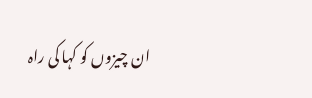ان چیزوں کو کہا کی راہ